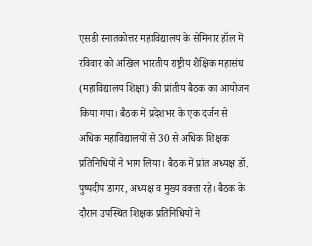एसडी स्नातकोत्तर महाविद्यालय के सेमिनार हॉल में रविवार को अखिल भारतीय राष्ट्रीय शैक्षिक महासंघ (महाविद्यालय शिक्षा) की प्रांतीय बैठक का आयोजन किया गया। बैठक में प्रदेशभर के एक दर्जन से अधिक महाविद्यालयों से 30 से अधिक शिक्षक प्रतिनिधियों ने भाग लिया। बैठक में प्रांत अध्यक्ष डॉ. पुष्पदीप डागर, अध्यक्ष व मुख्य वक्ता रहे। बैठक के दौरान उपस्थित शिक्षक प्रतिनिधियों ने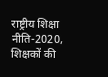राष्ट्रीय शिक्षा नीति-2020, शिक्षकों की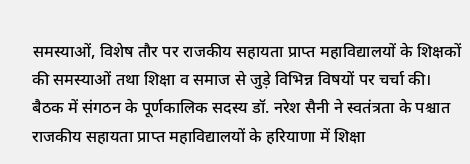समस्याओं, विशेष तौर पर राजकीय सहायता प्राप्त महाविद्यालयों के शिक्षकों की समस्याओं तथा शिक्षा व समाज से जुड़े विभिन्न विषयों पर चर्चा की। बैठक में संगठन के पूर्णकालिक सदस्य डॉ. नरेश सैनी ने स्वतंत्रता के पश्चात राजकीय सहायता प्राप्त महाविद्यालयों के हरियाणा में शिक्षा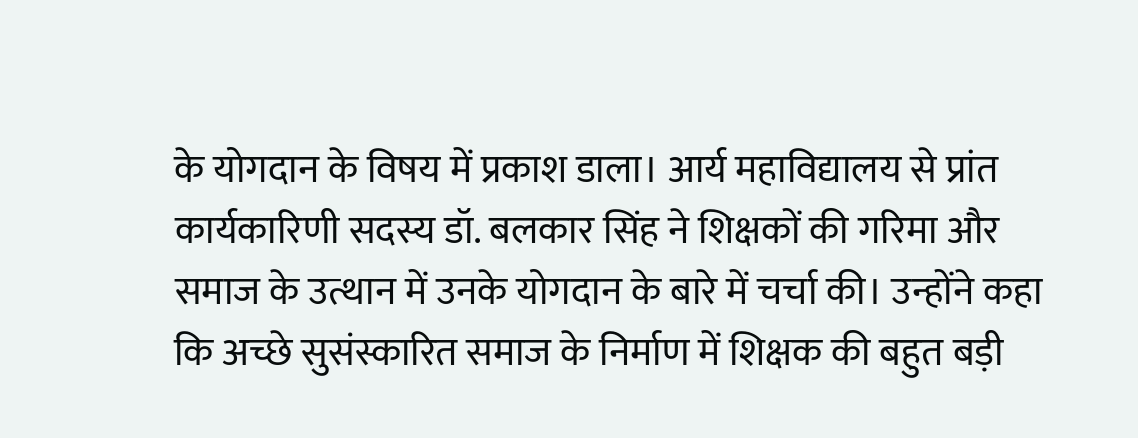के योगदान के विषय में प्रकाश डाला। आर्य महाविद्यालय से प्रांत कार्यकारिणी सदस्य डॉ. बलकार सिंह ने शिक्षकों की गरिमा और समाज के उत्थान में उनके योगदान के बारे में चर्चा की। उन्होंने कहा कि अच्छे सुसंस्कारित समाज के निर्माण में शिक्षक की बहुत बड़ी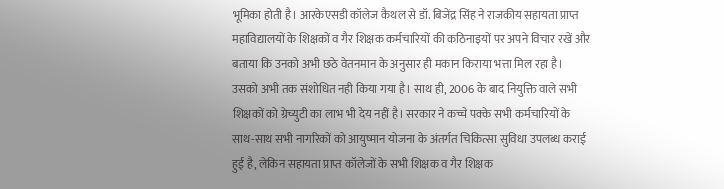भूमिका होती है। आरकेएसडी कॉलेज कैथल से डॉ. बिजेंद्र सिंह ने राजकीय सहायता प्राप्त महाविद्यालयों के शिक्षकों व गैर शिक्षक कर्मचारियों की कठिनाइयों पर अपने विचार रखें और बताया कि उनको अभी छठे वेतनमान के अनुसार ही मकान किराया भत्ता मिल रहा है। उसको अभी तक संशोधित नही किया गया है। साथ ही, 2006 के बाद नियुक्ति वाले सभी शिक्षकों को ग्रेच्युटी का लाभ भी देय नहीं है। सरकार ने कच्चे पक्के सभी कर्मचारियों के साथ-साथ सभी नागरिकों को आयुष्मान योजना के अंतर्गत चिकित्सा सुविधा उपलब्ध कराई हुई है, लेकिन सहायता प्राप्त कॉलेजों के सभी शिक्षक व गैर शिक्षक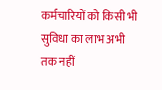कर्मचारियों को किसी भी सुविधा का लाभ अभी तक नहीं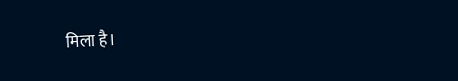मिला है।